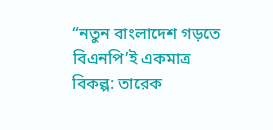“নতুন বাংলাদেশ গড়তে বিএনপি’ই একমাত্র বিকল্প: তারেক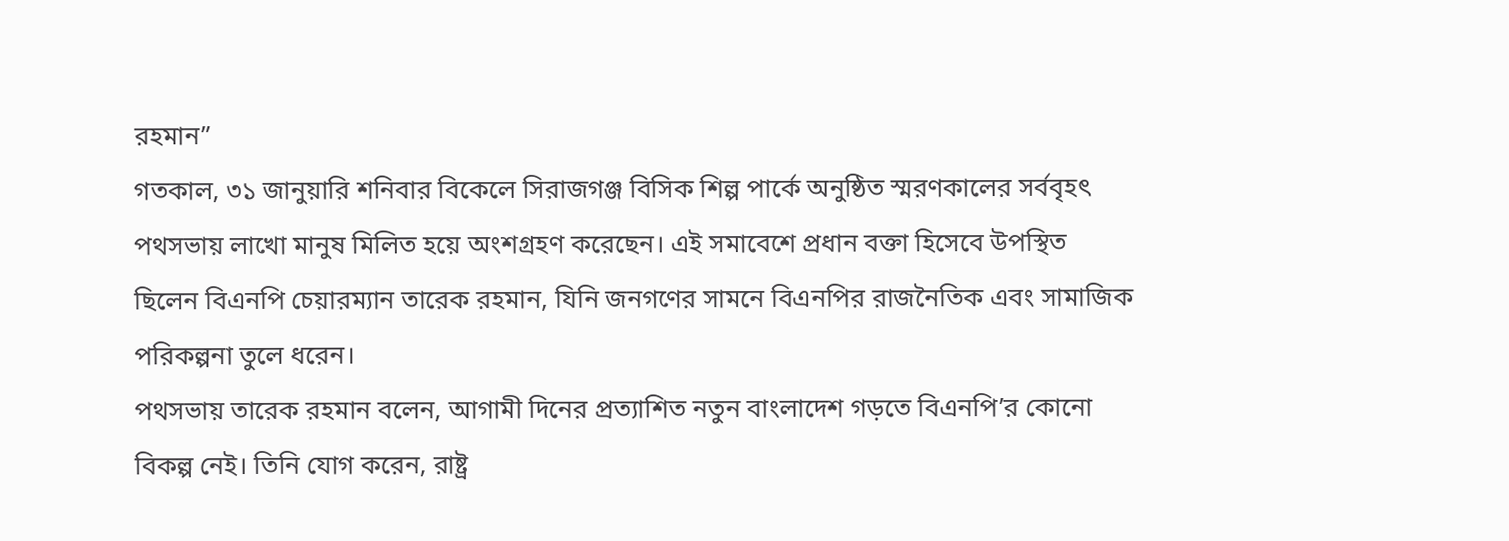রহমান”
গতকাল, ৩১ জানুয়ারি শনিবার বিকেলে সিরাজগঞ্জ বিসিক শিল্প পার্কে অনুষ্ঠিত স্মরণকালের সর্ববৃহৎ পথসভায় লাখো মানুষ মিলিত হয়ে অংশগ্রহণ করেছেন। এই সমাবেশে প্রধান বক্তা হিসেবে উপস্থিত ছিলেন বিএনপি চেয়ারম্যান তারেক রহমান, যিনি জনগণের সামনে বিএনপির রাজনৈতিক এবং সামাজিক পরিকল্পনা তুলে ধরেন।
পথসভায় তারেক রহমান বলেন, আগামী দিনের প্রত্যাশিত নতুন বাংলাদেশ গড়তে বিএনপি’র কোনো বিকল্প নেই। তিনি যোগ করেন, রাষ্ট্র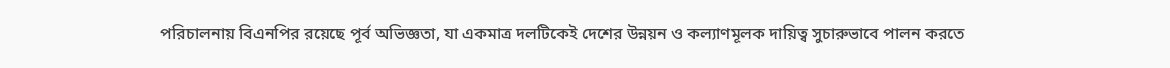পরিচালনায় বিএনপির রয়েছে পূর্ব অভিজ্ঞতা, যা একমাত্র দলটিকেই দেশের উন্নয়ন ও কল্যাণমূলক দায়িত্ব সুচারুভাবে পালন করতে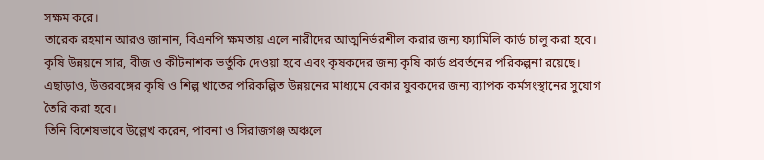সক্ষম করে।
তারেক রহমান আরও জানান, বিএনপি ক্ষমতায় এলে নারীদের আত্মনির্ভরশীল করার জন্য ফ্যামিলি কার্ড চালু করা হবে। কৃষি উন্নয়নে সার, বীজ ও কীটনাশক ভর্তুকি দেওয়া হবে এবং কৃষকদের জন্য কৃষি কার্ড প্রবর্তনের পরিকল্পনা রয়েছে। এছাড়াও, উত্তরবঙ্গের কৃষি ও শিল্প খাতের পরিকল্পিত উন্নয়নের মাধ্যমে বেকার যুবকদের জন্য ব্যাপক কর্মসংস্থানের সুযোগ তৈরি করা হবে।
তিনি বিশেষভাবে উল্লেখ করেন, পাবনা ও সিরাজগঞ্জ অঞ্চলে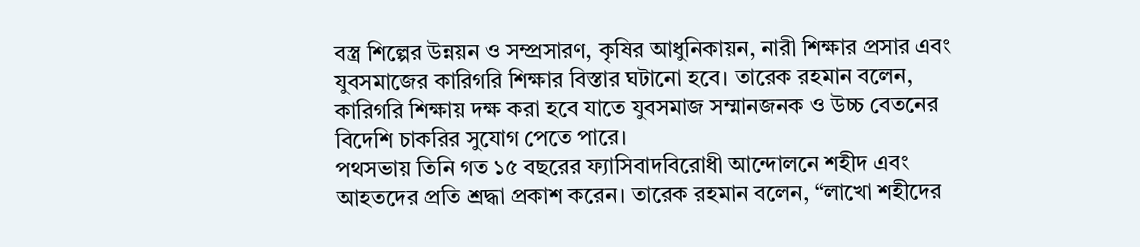বস্ত্র শিল্পের উন্নয়ন ও সম্প্রসারণ, কৃষির আধুনিকায়ন, নারী শিক্ষার প্রসার এবং যুবসমাজের কারিগরি শিক্ষার বিস্তার ঘটানো হবে। তারেক রহমান বলেন, কারিগরি শিক্ষায় দক্ষ করা হবে যাতে যুবসমাজ সম্মানজনক ও উচ্চ বেতনের বিদেশি চাকরির সুযোগ পেতে পারে।
পথসভায় তিনি গত ১৫ বছরের ফ্যাসিবাদবিরোধী আন্দোলনে শহীদ এবং আহতদের প্রতি শ্রদ্ধা প্রকাশ করেন। তারেক রহমান বলেন, “লাখো শহীদের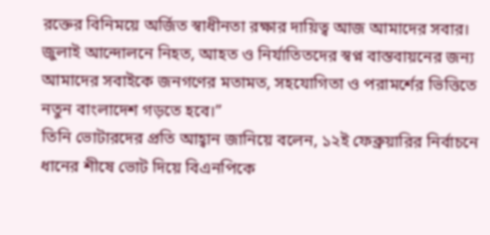রক্তের বিনিময়ে অর্জিত স্বাধীনতা রক্ষার দায়িত্ব আজ আমাদের সবার। জুলাই আন্দোলনে নিহত, আহত ও নির্যাতিতদের স্বপ্ন বাস্তবায়নের জন্য আমাদের সবাইকে জনগণের মতামত, সহযোগিতা ও পরামর্শের ভিত্তিতে নতুন বাংলাদেশ গড়তে হবে।”
তিনি ভোটারদের প্রতি আহ্বান জানিয়ে বলেন, ১২ই ফেব্রুয়ারির নির্বাচনে ধানের শীষে ভোট দিয়ে বিএনপিকে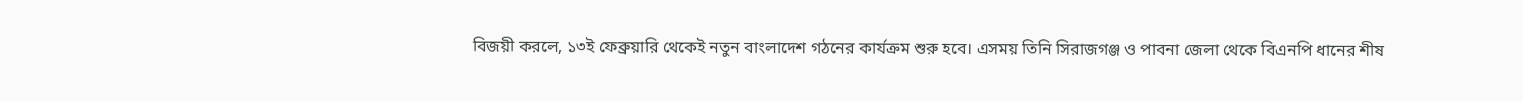বিজয়ী করলে, ১৩ই ফেব্রুয়ারি থেকেই নতুন বাংলাদেশ গঠনের কার্যক্রম শুরু হবে। এসময় তিনি সিরাজগঞ্জ ও পাবনা জেলা থেকে বিএনপি ধানের শীষ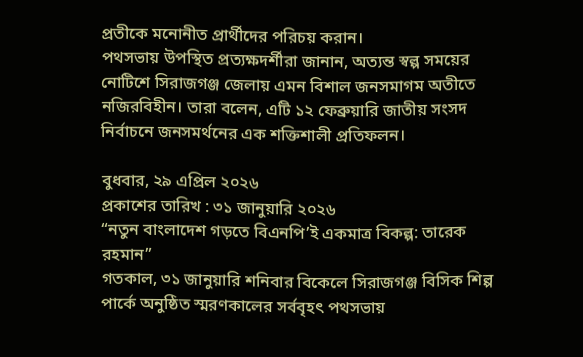প্রতীকে মনোনীত প্রার্থীদের পরিচয় করান।
পথসভায় উপস্থিত প্রত্যক্ষদর্শীরা জানান, অত্যন্ত স্বল্প সময়ের নোটিশে সিরাজগঞ্জ জেলায় এমন বিশাল জনসমাগম অতীতে নজিরবিহীন। তারা বলেন, এটি ১২ ফেব্রুয়ারি জাতীয় সংসদ নির্বাচনে জনসমর্থনের এক শক্তিশালী প্রতিফলন।

বুধবার, ২৯ এপ্রিল ২০২৬
প্রকাশের তারিখ : ৩১ জানুয়ারি ২০২৬
“নতুন বাংলাদেশ গড়তে বিএনপি’ই একমাত্র বিকল্প: তারেক রহমান”
গতকাল, ৩১ জানুয়ারি শনিবার বিকেলে সিরাজগঞ্জ বিসিক শিল্প পার্কে অনুষ্ঠিত স্মরণকালের সর্ববৃহৎ পথসভায়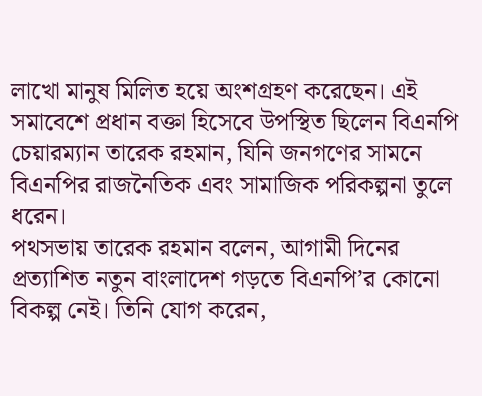লাখো মানুষ মিলিত হয়ে অংশগ্রহণ করেছেন। এই সমাবেশে প্রধান বক্তা হিসেবে উপস্থিত ছিলেন বিএনপি চেয়ারম্যান তারেক রহমান, যিনি জনগণের সামনে বিএনপির রাজনৈতিক এবং সামাজিক পরিকল্পনা তুলে ধরেন।
পথসভায় তারেক রহমান বলেন, আগামী দিনের প্রত্যাশিত নতুন বাংলাদেশ গড়তে বিএনপি’র কোনো বিকল্প নেই। তিনি যোগ করেন,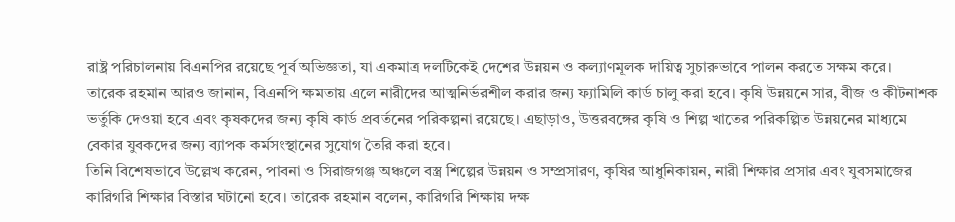রাষ্ট্র পরিচালনায় বিএনপির রয়েছে পূর্ব অভিজ্ঞতা, যা একমাত্র দলটিকেই দেশের উন্নয়ন ও কল্যাণমূলক দায়িত্ব সুচারুভাবে পালন করতে সক্ষম করে।
তারেক রহমান আরও জানান, বিএনপি ক্ষমতায় এলে নারীদের আত্মনির্ভরশীল করার জন্য ফ্যামিলি কার্ড চালু করা হবে। কৃষি উন্নয়নে সার, বীজ ও কীটনাশক ভর্তুকি দেওয়া হবে এবং কৃষকদের জন্য কৃষি কার্ড প্রবর্তনের পরিকল্পনা রয়েছে। এছাড়াও, উত্তরবঙ্গের কৃষি ও শিল্প খাতের পরিকল্পিত উন্নয়নের মাধ্যমে বেকার যুবকদের জন্য ব্যাপক কর্মসংস্থানের সুযোগ তৈরি করা হবে।
তিনি বিশেষভাবে উল্লেখ করেন, পাবনা ও সিরাজগঞ্জ অঞ্চলে বস্ত্র শিল্পের উন্নয়ন ও সম্প্রসারণ, কৃষির আধুনিকায়ন, নারী শিক্ষার প্রসার এবং যুবসমাজের কারিগরি শিক্ষার বিস্তার ঘটানো হবে। তারেক রহমান বলেন, কারিগরি শিক্ষায় দক্ষ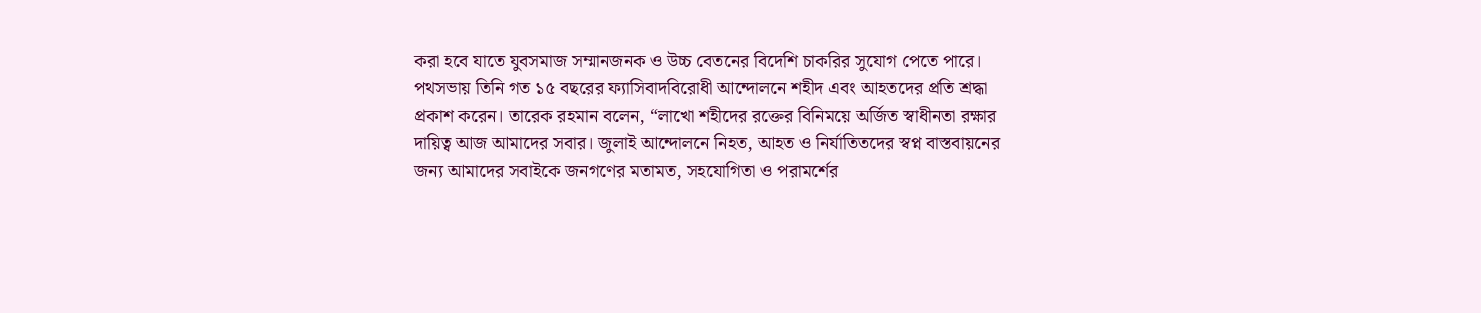করা হবে যাতে যুবসমাজ সম্মানজনক ও উচ্চ বেতনের বিদেশি চাকরির সুযোগ পেতে পারে।
পথসভায় তিনি গত ১৫ বছরের ফ্যাসিবাদবিরোধী আন্দোলনে শহীদ এবং আহতদের প্রতি শ্রদ্ধা প্রকাশ করেন। তারেক রহমান বলেন, “লাখো শহীদের রক্তের বিনিময়ে অর্জিত স্বাধীনতা রক্ষার দায়িত্ব আজ আমাদের সবার। জুলাই আন্দোলনে নিহত, আহত ও নির্যাতিতদের স্বপ্ন বাস্তবায়নের জন্য আমাদের সবাইকে জনগণের মতামত, সহযোগিতা ও পরামর্শের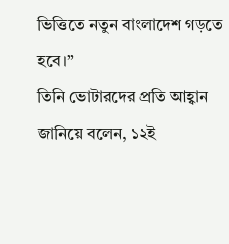ভিত্তিতে নতুন বাংলাদেশ গড়তে হবে।”
তিনি ভোটারদের প্রতি আহ্বান জানিয়ে বলেন, ১২ই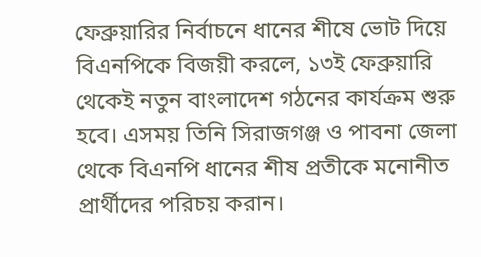ফেব্রুয়ারির নির্বাচনে ধানের শীষে ভোট দিয়ে বিএনপিকে বিজয়ী করলে, ১৩ই ফেব্রুয়ারি থেকেই নতুন বাংলাদেশ গঠনের কার্যক্রম শুরু হবে। এসময় তিনি সিরাজগঞ্জ ও পাবনা জেলা থেকে বিএনপি ধানের শীষ প্রতীকে মনোনীত প্রার্থীদের পরিচয় করান।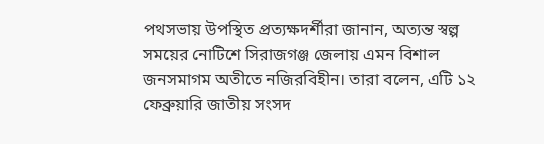পথসভায় উপস্থিত প্রত্যক্ষদর্শীরা জানান, অত্যন্ত স্বল্প সময়ের নোটিশে সিরাজগঞ্জ জেলায় এমন বিশাল জনসমাগম অতীতে নজিরবিহীন। তারা বলেন, এটি ১২ ফেব্রুয়ারি জাতীয় সংসদ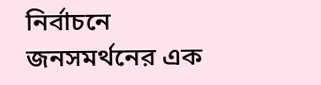নির্বাচনে জনসমর্থনের এক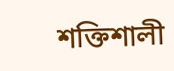শক্তিশালী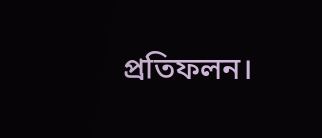প্রতিফলন।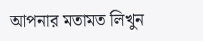আপনার মতামত লিখুন